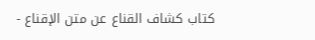كتاب كشاف القناع عن متن الإقناع -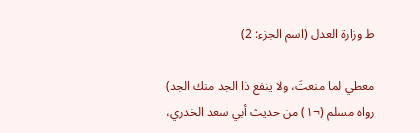ط وزارة العدل (اسم الجزء: 2)

معطي لما منعتَ، ولا ينفع ذا الجد منك الجد) رواه مسلم (¬١) من حديث أبي سعد الخدري،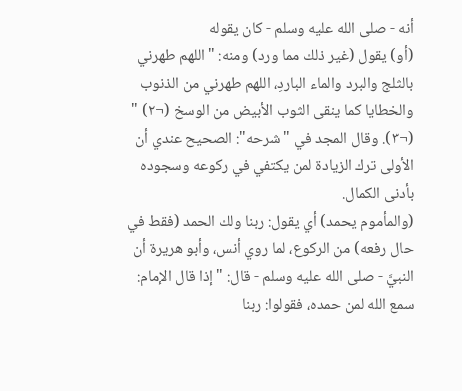أنه - صلى الله عليه وسلم - كان يقوله
(أو) يقول (غير ذلك مما ورد) ومنه: "اللهم طهرني بالثلج والبرد والماء الباردِ، اللهم طهرني من الذنوب والخطايا كما ينقى الثوب الأبيض من الوسخ (¬٢) " (¬٣). وقال المجد في "شرحه": الصحيح عندي أن الأولى ترك الزيادة لمن يكتفي في ركوعه وسجوده بأدنى الكمال.
(والمأموم يحمد) أي يقول: ربنا ولك الحمد (فقط في حال رفعه) من الركوع، لما روي أنس، وأبو هريرة أن النبيَّ - صلى الله عليه وسلم - قال: "إذا قال الإمام: سمع الله لمن حمده، فقولوا: ربنا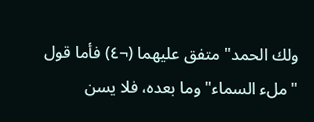ولك الحمد" متفق عليهما (¬٤) فأما قول "ملء السماء" وما بعده، فلا يسن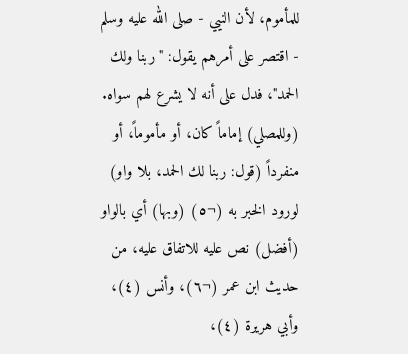للمأموم، لأن النيي - صلى الله عليه وسلم - اقتصر على أمرهم يقول: "ربنا ولك الحمد"، فدل على أنه لا يشرع لهم سواه.
(وللمصلي) إماماً كان، أو مأموماً، أو منفرداً (قول: ربنا لك الحمد، بلا واو) لورود الخبر به (¬٥) (وبها) أي بالواو (أفضل) نص عليه للاتفاق عليه، من حديث ابن عمر (¬٦)، وأنس (٤)، وأبي هريرة (٤)،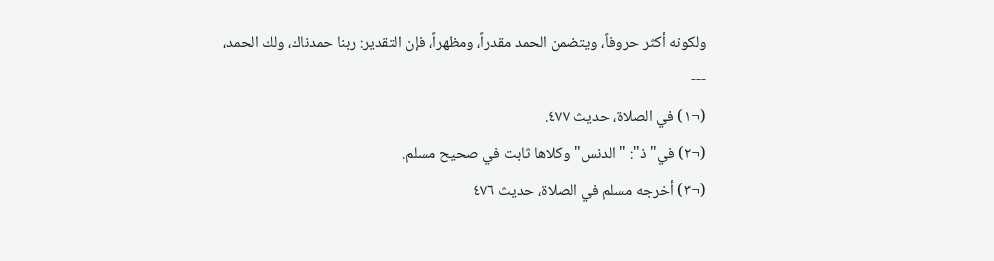ولكونه أكثر حروفاً، ويتضمن الحمد مقدراً، ومظهراً، فإن التقدير: ربنا حمدناك، ولك الحمد،
---
(¬١) في الصلاة، حديث ٤٧٧.
(¬٢) في"ذ": "الدنس" وكلاها ثابت في صحيح مسلم.
(¬٣) أخرجه مسلم في الصلاة، حديث ٤٧٦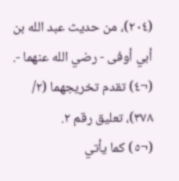(٢٠٤)، من حديث عبد الله بن أبي أوفى - رضي الله عنهما -.
(¬٤) تقدم تخريجهما (٢/ ٣٧٨)، تعليق رقم ٢.
(¬٥) كما يأتي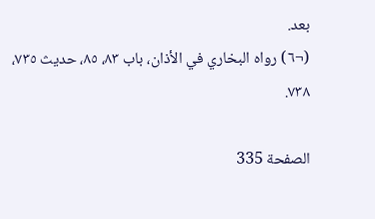بعد.
(¬٦) رواه البخاري في الأذان، باب ٨٣، ٨٥، حديث ٧٣٥، ٧٣٨.

الصفحة 335